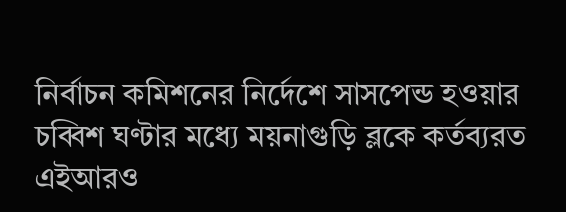নির্বাচন কমিশনের নির্দেশে সাসপেন্ড হওয়ার চব্বিশ ঘণ্টার মধ্যে ময়নাগুড়ি ব্লকে কর্তব্যরত এইআরও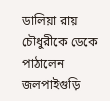ডালিয়া রায় চৌধুরীকে ডেকে পাঠালেন জলপাইগুড়ি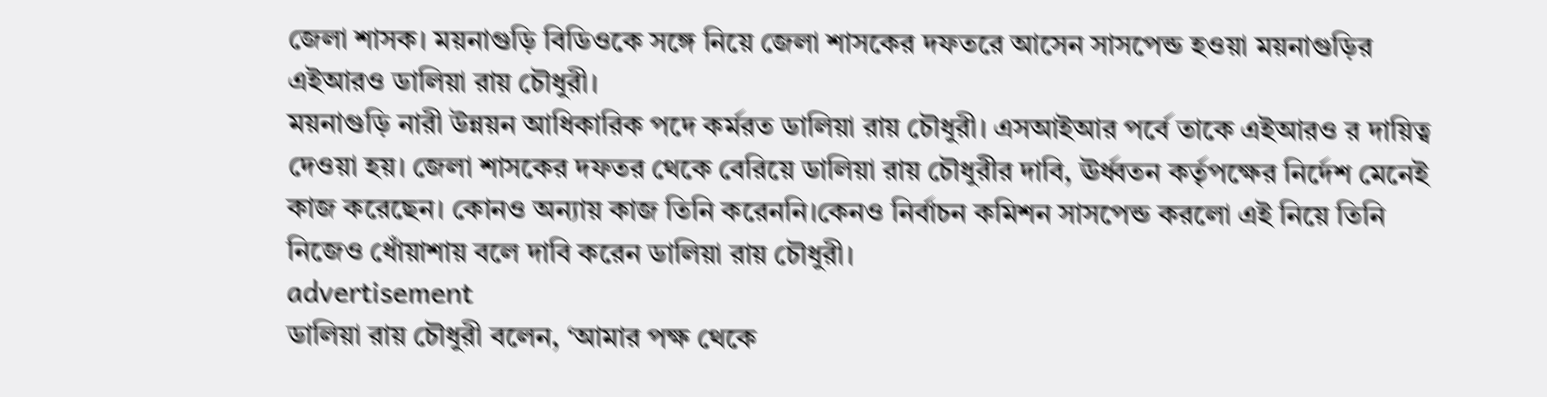জেলা শাসক। ময়নাগুড়ি বিডিওকে সঙ্গে নিয়ে জেলা শাসকের দফতরে আসেন সাসপেন্ড হওয়া ময়নাগুড়ির এইআরও ডালিয়া রায় চৌধুরী।
ময়নাগুড়ি নারী উন্নয়ন আধিকারিক পদে কর্মরত ডালিয়া রায় চৌধুরী। এসআইআর পর্বে তাকে এইআরও র দায়িত্ব দেওয়া হয়। জেলা শাসকের দফতর থেকে বেরিয়ে ডালিয়া রায় চৌধুরীর দাবি, ঊর্ধ্বতন কর্তৃপক্ষের নির্দেশ মেনেই কাজ করেছেন। কোনও অন্যায় কাজ তিনি করেননি।কেনও নির্বাচন কমিশন সাসপেন্ড করলো এই নিয়ে তিনি নিজেও ধোঁয়াশায় বলে দাবি করেন ডালিয়া রায় চৌধুরী।
advertisement
ডালিয়া রায় চৌধুরী বলেন, ‘আমার পক্ষ থেকে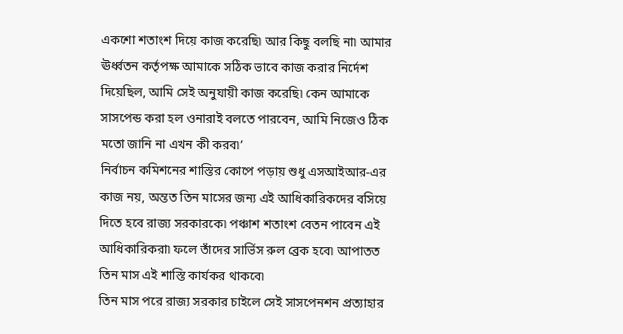একশো শতাংশ দিয়ে কাজ করেছি৷ আর কিছু বলছি না৷ আমার ঊর্ধ্বতন কর্তৃপক্ষ আমাকে সঠিক ভাবে কাজ করার নির্দেশ দিয়েছিল, আমি সেই অনুযায়ী কাজ করেছি৷ কেন আমাকে সাসপেন্ড করা হল ওনারাই বলতে পারবেন, আমি নিজেও ঠিক মতো জানি না এখন কী করব৷’
নির্বাচন কমিশনের শাস্তির কোপে পড়ায় শুধু এসআইআর-এর কাজ নয়, অন্তত তিন মাসের জন্য এই আধিকারিকদের বসিয়ে দিতে হবে রাজ্য সরকারকে৷ পঞ্চাশ শতাংশ বেতন পাবেন এই আধিকারিকরা৷ ফলে তাঁদের সার্ভিস রুল ব্রেক হবে৷ আপাতত তিন মাস এই শাস্তি কার্যকর থাকবে৷
তিন মাস পরে রাজ্য সরকার চাইলে সেই সাসপেনশন প্রত্যাহার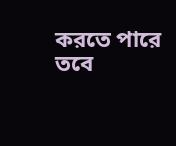করতে পারে তবে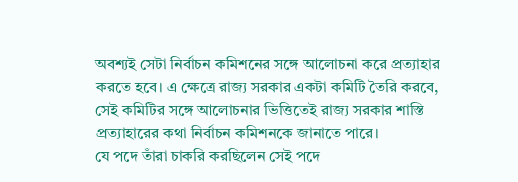অবশ্যই সেটা নির্বাচন কমিশনের সঙ্গে আলোচনা করে প্রত্যাহার করতে হবে। এ ক্ষেত্রে রাজ্য সরকার একটা কমিটি তৈরি করবে, সেই কমিটির সঙ্গে আলোচনার ভিত্তিতেই রাজ্য সরকার শাস্তি প্রত্যাহারের কথা নির্বাচন কমিশনকে জানাতে পারে।
যে পদে তাঁরা চাকরি করছিলেন সেই পদে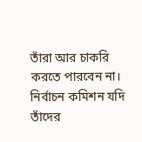তাঁরা আর চাকরি করতে পারবেন না। নির্বাচন কমিশন যদি তাঁদের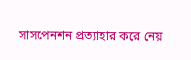সাসপেনশন প্রত্যাহার করে নেয়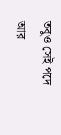তবুও সেই পদে আর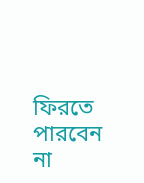ফিরতে পারবেন না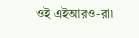ওই এইআরও-রা৷